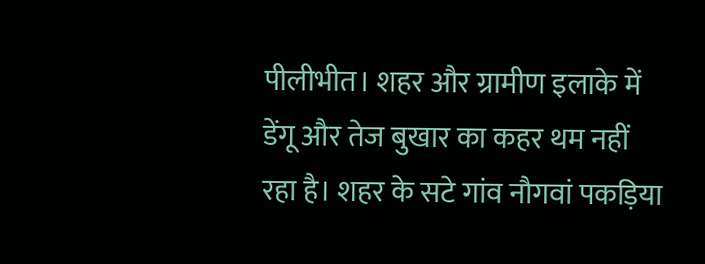पीलीभीत। शहर और ग्रामीण इलाके में डेंगू और तेज बुखार का कहर थम नहीं रहा है। शहर के सटे गांव नौगवां पकड़िया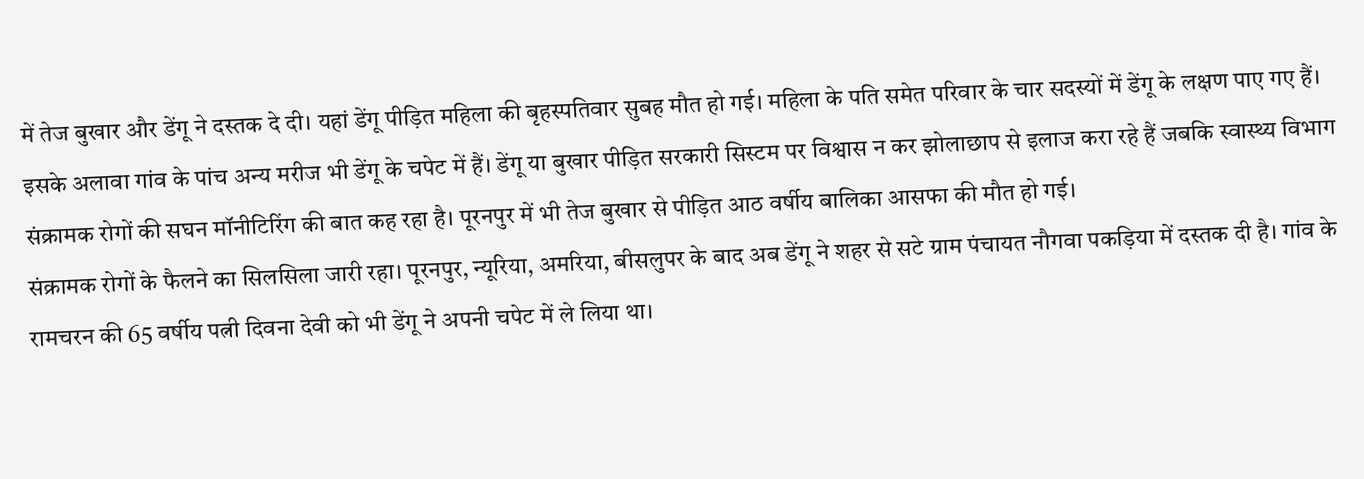में तेज बुखार और डेंगू ने दस्तक दे दी। यहां डेंगू पीड़ित महिला की बृहस्पतिवार सुबह मौत हो गई। महिला के पति समेत परिवार के चार सदस्यों में डेंगू के लक्षण पाए गए हैं। इसके अलावा गांव के पांच अन्य मरीज भी डेंगू के चपेट में हैं। डेंगू या बुखार पीड़ित सरकारी सिस्टम पर विश्वास न कर झोलाछाप से इलाज करा रहे हैं जबकि स्वास्थ्य विभाग संक्रामक रोगों की सघन मॉनीटिरिंग की बात कह रहा है। पूरनपुर में भी तेज बुखार से पीड़ित आठ वर्षीय बालिका आसफा की मौत हो गई।
संक्रामक रोगों के फैलने का सिलसिला जारी रहा। पूरनपुर, न्यूरिया, अमरिया, बीसलुपर के बाद अब डेंगू ने शहर से सटे ग्राम पंचायत नौगवा पकड़िया में दस्तक दी है। गांव के रामचरन की 65 वर्षीय पत्नी दिवना देवी को भी डेंगू ने अपनी चपेट में ले लिया था।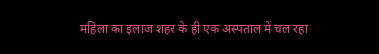महिला का इलाज शहर के ही एक अस्पताल में चल रहा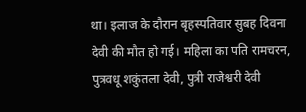था। इलाज के दौरान बृहस्पतिवार सुबह दिवना देवी की मौत हो गई। महिला का पति रामचरन, पुत्रवधू शकुंतला देवी, पुत्री राजेश्वरी देवी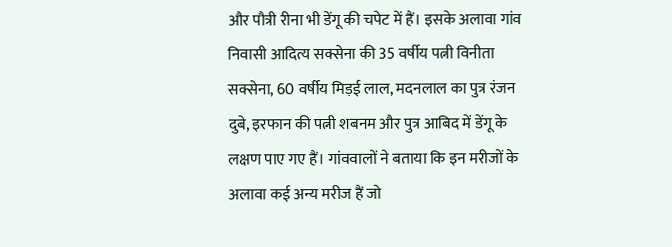और पौत्री रीना भी डेंगू की चपेट में हैं। इसके अलावा गांव निवासी आदित्य सक्सेना की 35 वर्षीय पत्नी विनीता सक्सेना, 60 वर्षीय मिड़ई लाल, मदनलाल का पुत्र रंजन दुबे, इरफान की पत्नी शबनम और पुत्र आबिद में डेंगू के लक्षण पाए गए हैं। गांववालों ने बताया कि इन मरीजों के अलावा कई अन्य मरीज हैं जो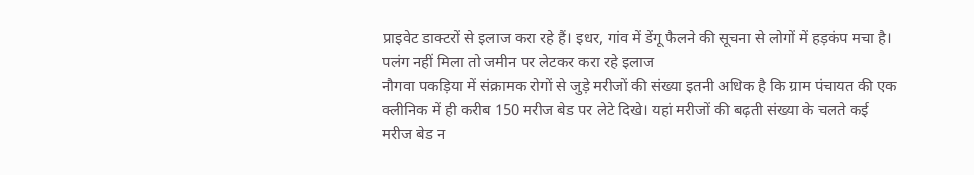प्राइवेट डाक्टरों से इलाज करा रहे हैं। इधर, गांव में डेंगू फैलने की सूचना से लोगों में हड़कंप मचा है।
पलंग नहीं मिला तो जमीन पर लेटकर करा रहे इलाज
नौगवा पकड़िया में संक्रामक रोगों से जुड़े मरीजों की संख्या इतनी अधिक है कि ग्राम पंचायत की एक क्लीनिक में ही करीब 150 मरीज बेड पर लेटे दिखे। यहां मरीजों की बढ़ती संख्या के चलते कई मरीज बेड न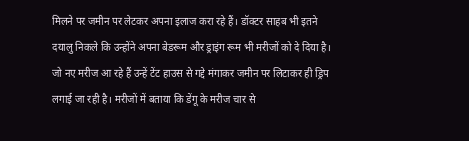मिलने पर जमीन पर लेटकर अपना इलाज करा रहे हैं। डॉक्टर साहब भी इतने दयालु निकले कि उन्होंने अपना बेडरूम और ड्राइंग रूम भी मरीजों को दे दिया है। जो नए मरीज आ रहे हैं उन्हें टेंट हाउस से गद्दे मंगाकर जमीन पर लिटाकर ही ड्रिप लगाई जा रही है। मरीजों में बताया कि डेंगू के मरीज चार से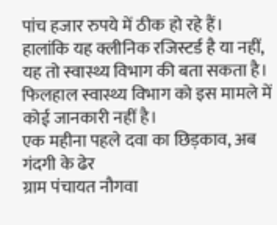पांच हजार रुपये में ठीक हो रहे हैं। हालांकि यह क्लीनिक रजिस्टर्ड है या नहीं, यह तो स्वास्थ्य विभाग की बता सकता है। फिलहाल स्वास्थ्य विभाग को इस मामले में कोई जानकारी नहीं है।
एक महीना पहले दवा का छिड़काव, अब गंदगी के ढेर
ग्राम पंचायत नौगवा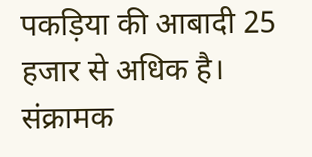पकड़िया की आबादी 25 हजार से अधिक है। संक्रामक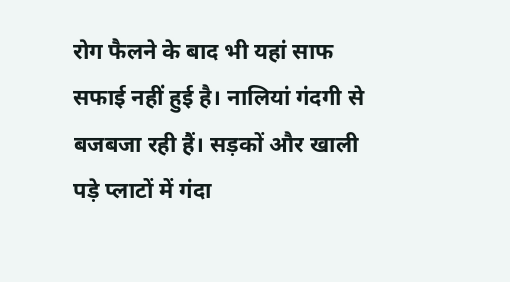रोग फैलने के बाद भी यहां साफ सफाई नहीं हुई है। नालियां गंदगी से बजबजा रही हैं। सड़कों और खाली पड़े प्लाटों में गंदा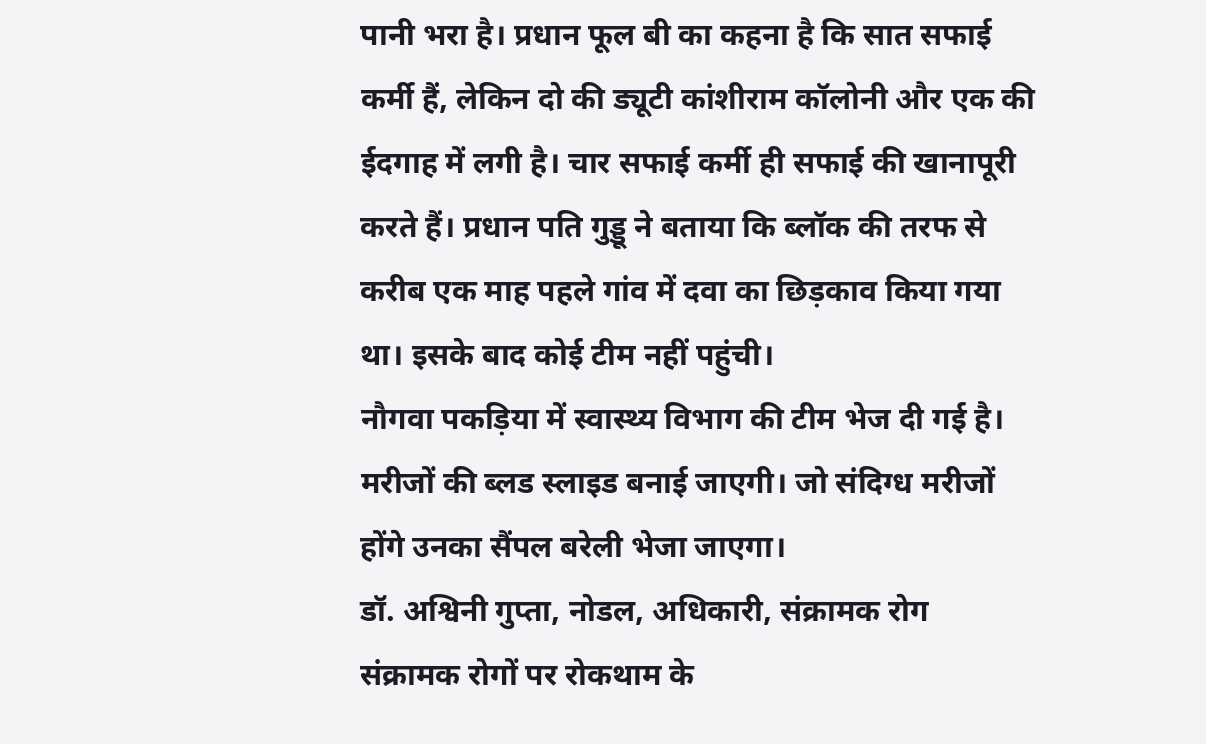पानी भरा है। प्रधान फूल बी का कहना है कि सात सफाई कर्मी हैं, लेकिन दो की ड्यूटी कांशीराम कॉलोनी और एक की ईदगाह में लगी है। चार सफाई कर्मी ही सफाई की खानापूरी करते हैं। प्रधान पति गुड्डू ने बताया कि ब्लॉक की तरफ से करीब एक माह पहले गांव में दवा का छिड़काव किया गया था। इसके बाद कोई टीम नहीं पहुंची।
नौगवा पकड़िया में स्वास्थ्य विभाग की टीम भेज दी गई है। मरीजों की ब्लड स्लाइड बनाई जाएगी। जो संदिग्ध मरीजों होंगे उनका सैंपल बरेली भेजा जाएगा।
डॉ. अश्विनी गुप्ता, नोडल, अधिकारी, संक्रामक रोग
संक्रामक रोगों पर रोकथाम के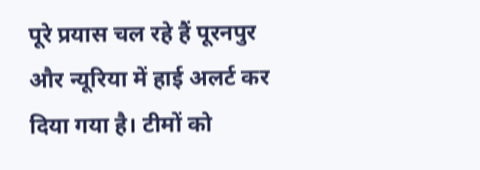पूरे प्रयास चल रहे हैं पूरनपुर और न्यूरिया में हाई अलर्ट कर दिया गया है। टीमों को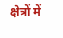क्षेत्रों में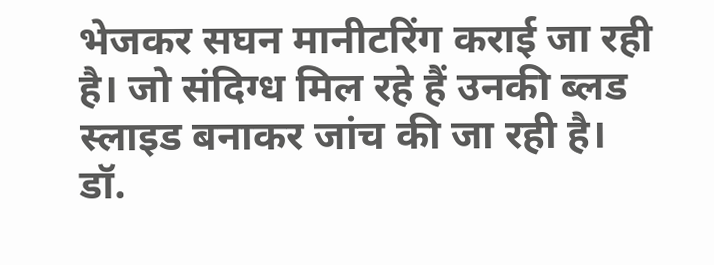भेजकर सघन मानीटरिंग कराई जा रही है। जो संदिग्ध मिल रहे हैं उनकी ब्लड स्लाइड बनाकर जांच की जा रही है।
डॉ.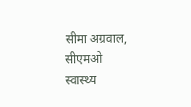सीमा अग्रवाल, सीएमओ
स्वास्थ्य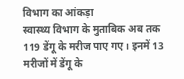विभाग का आंकड़ा
स्वास्थ्य विभाग के मुताबिक अब तक 119 डेंगू के मरीज पाए गए। इनमें 13 मरीजों में डेंगू के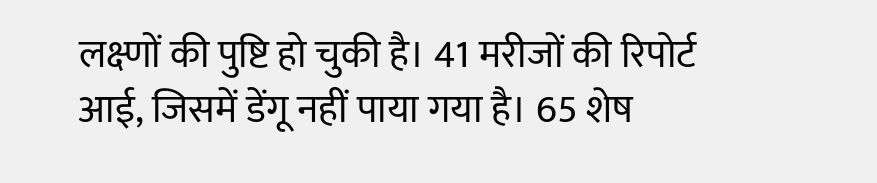लक्ष्णों की पुष्टि हो चुकी है। 41 मरीजों की रिपोर्ट आई, जिसमें डेंगू नहीं पाया गया है। 65 शेष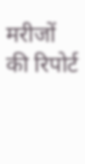मरीजों की रिपोर्ट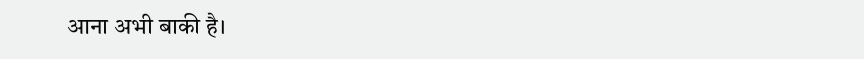आना अभी बाकी है।